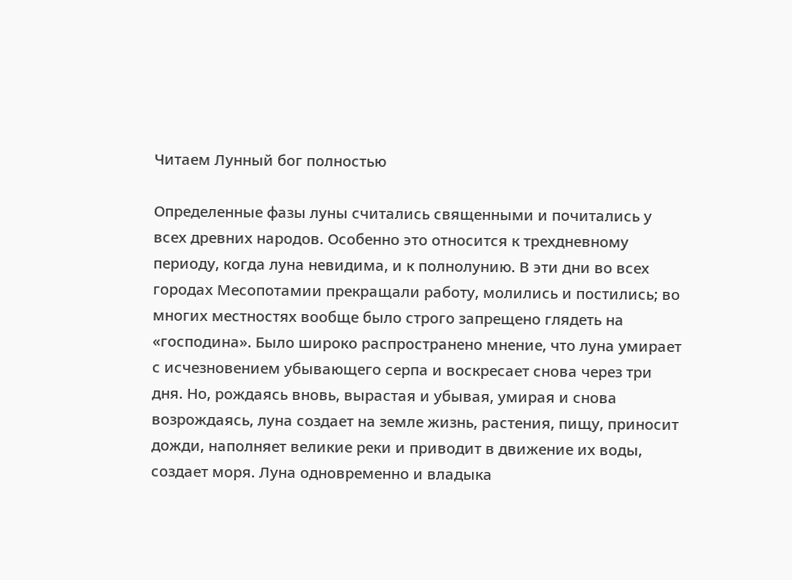Читаем Лунный бог полностью

Определенные фазы луны считались священными и почитались у всех древних народов. Особенно это относится к трехдневному периоду, когда луна невидима, и к полнолунию. В эти дни во всех городах Месопотамии прекращали работу, молились и постились; во многих местностях вообще было строго запрещено глядеть на «господина». Было широко распространено мнение, что луна умирает с исчезновением убывающего серпа и воскресает снова через три дня. Но, рождаясь вновь, вырастая и убывая, умирая и снова возрождаясь, луна создает на земле жизнь, растения, пищу, приносит дожди, наполняет великие реки и приводит в движение их воды, создает моря. Луна одновременно и владыка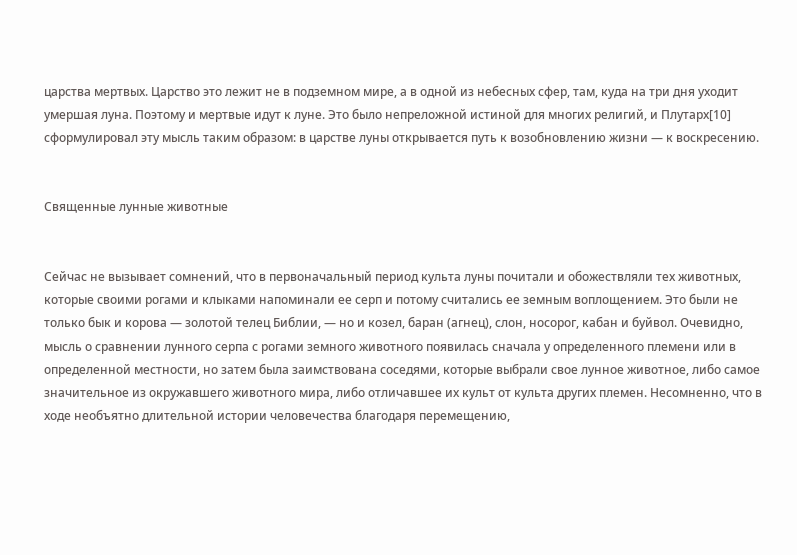царства мертвых. Царство это лежит не в подземном мире, а в одной из небесных сфер, там, куда на три дня уходит умершая луна. Поэтому и мертвые идут к луне. Это было непреложной истиной для многих религий, и Плутарх[10] сформулировал эту мысль таким образом: в царстве луны открывается путь к возобновлению жизни — к воскресению.


Священные лунные животные


Сейчас не вызывает сомнений, что в первоначальный период культа луны почитали и обожествляли тех животных, которые своими рогами и клыками напоминали ее серп и потому считались ее земным воплощением. Это были не только бык и корова — золотой телец Библии, — но и козел, баран (агнец), слон, носорог, кабан и буйвол. Очевидно, мысль о сравнении лунного серпа с рогами земного животного появилась сначала у определенного племени или в определенной местности, но затем была заимствована соседями, которые выбрали свое лунное животное, либо самое значительное из окружавшего животного мира, либо отличавшее их культ от культа других племен. Несомненно, что в ходе необъятно длительной истории человечества благодаря перемещению,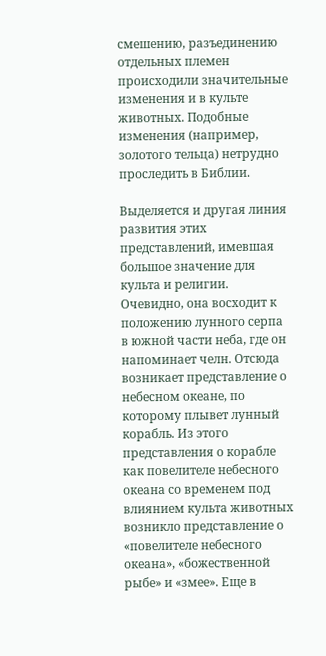смешению, разъединению отдельных племен происходили значительные изменения и в культе животных. Подобные изменения (например, золотого тельца) нетрудно проследить в Библии.

Выделяется и другая линия развития этих представлений, имевшая большое значение для культа и религии. Очевидно, она восходит к положению лунного серпа в южной части неба, где он напоминает челн. Отсюда возникает представление о небесном океане, по которому плывет лунный корабль. Из этого представления о корабле как повелителе небесного океана со временем под влиянием культа животных возникло представление о «повелителе небесного океана», «божественной рыбе» и «змее». Еще в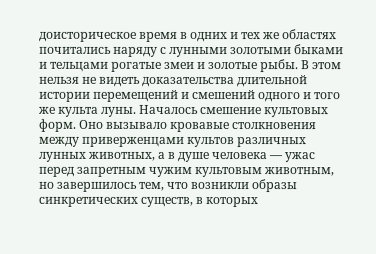доисторическое время в одних и тех же областях почитались наряду с лунными золотыми быками и тельцами рогатые змеи и золотые рыбы. В этом нельзя не видеть доказательства длительной истории перемещений и смешений одного и того же культа луны. Началось смешение культовых форм. Оно вызывало кровавые столкновения между приверженцами культов различных лунных животных, а в душе человека — ужас перед запретным чужим культовым животным, но завершилось тем, что возникли образы синкретических существ, в которых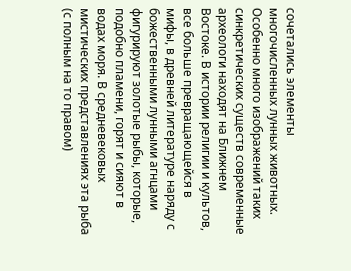сочетались элементы многочисленных лунных животных. Особенно много изображений таких синкретических существ современные археологи находят на Ближнем Востоке. В истории религии и культов, все больше превращающейся в мифы, в древней литературе наряду с божественными лунными агнцами фигурируют золотые рыбы, которые, подобно пламени, горят и сияют в водах моря. В средневековых мистических представлениях эта рыба (с полным на то правом)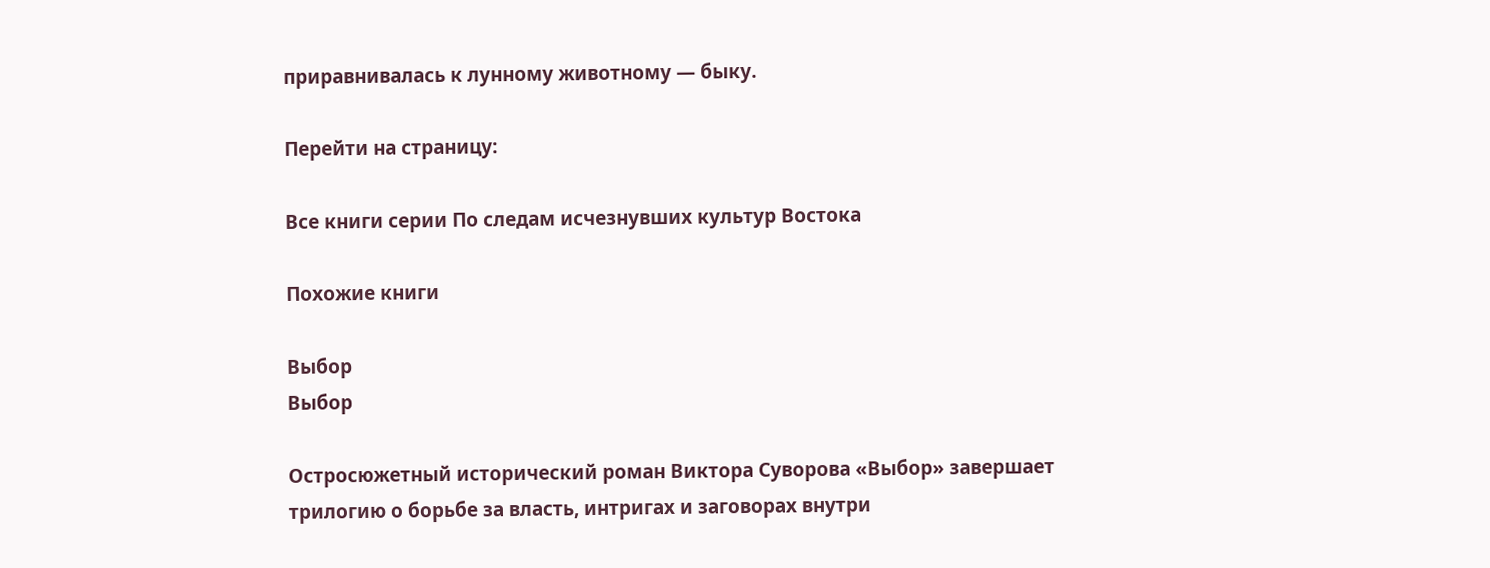приравнивалась к лунному животному — быку.

Перейти на страницу:

Все книги серии По следам исчезнувших культур Востока

Похожие книги

Выбор
Выбор

Остросюжетный исторический роман Виктора Суворова «Выбор» завершает трилогию о борьбе за власть, интригах и заговорах внутри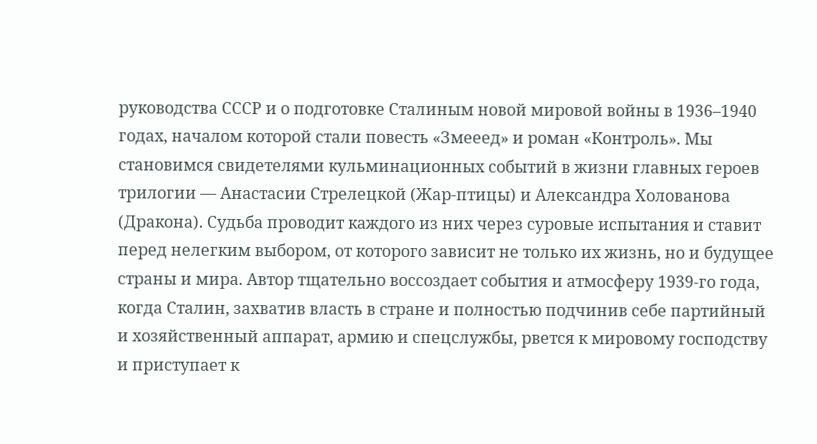руководства СССР и о подготовке Сталиным новой мировой войны в 1936–1940 годах, началом которой стали повесть «Змееед» и роман «Контроль». Мы становимся свидетелями кульминационных событий в жизни главных героев трилогии — Анастасии Стрелецкой (Жар-птицы) и Александра Холованова (Дракона). Судьба проводит каждого из них через суровые испытания и ставит перед нелегким выбором, от которого зависит не только их жизнь, но и будущее страны и мира. Автор тщательно воссоздает события и атмосферу 1939-го года, когда Сталин, захватив власть в стране и полностью подчинив себе партийный и хозяйственный аппарат, армию и спецслужбы, рвется к мировому господству и приступает к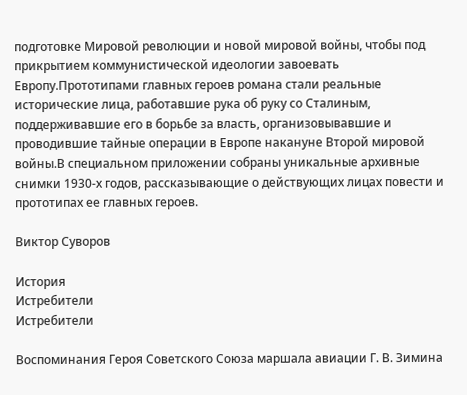подготовке Мировой революции и новой мировой войны, чтобы под прикрытием коммунистической идеологии завоевать Европу.Прототипами главных героев романа стали реальные исторические лица, работавшие рука об руку со Сталиным, поддерживавшие его в борьбе за власть, организовывавшие и проводившие тайные операции в Европе накануне Второй мировой войны.В специальном приложении собраны уникальные архивные снимки 1930-х годов, рассказывающие о действующих лицах повести и прототипах ее главных героев.

Виктор Суворов

История
Истребители
Истребители

Воспоминания Героя Советского Союза маршала авиации Г. В. Зимина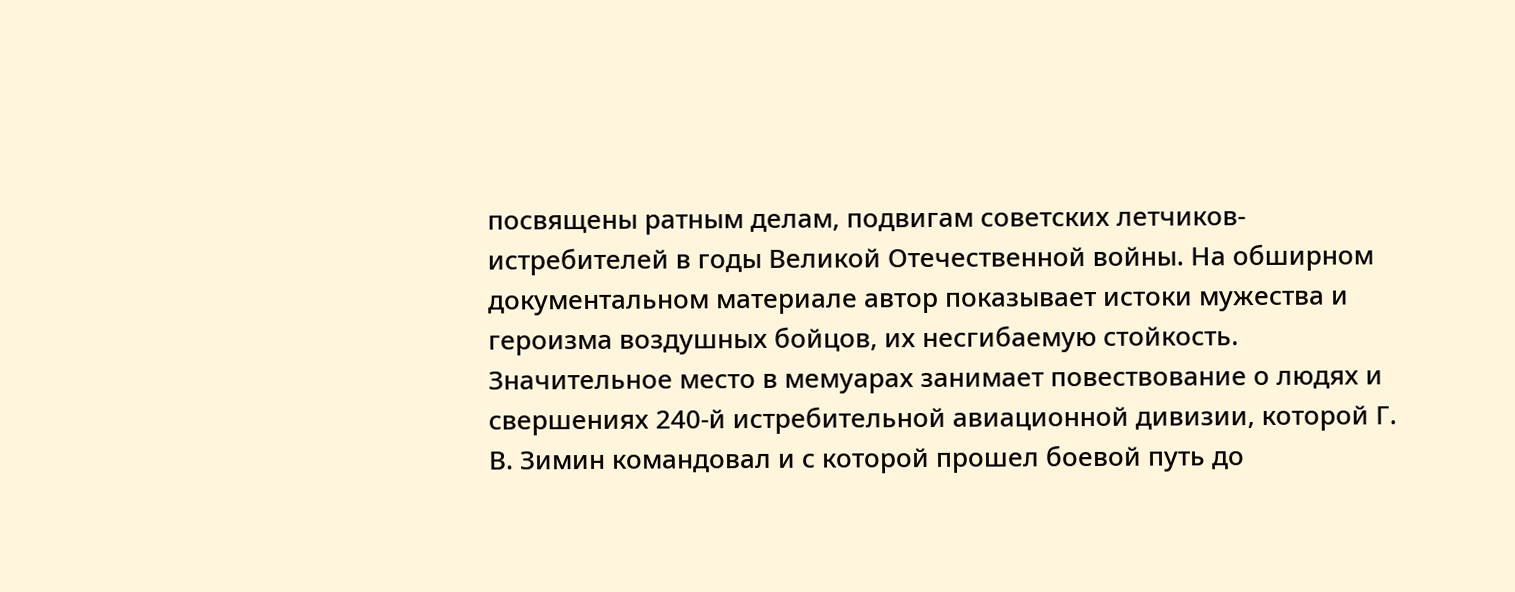посвящены ратным делам, подвигам советских летчиков-истребителей в годы Великой Отечественной войны. На обширном документальном материале автор показывает истоки мужества и героизма воздушных бойцов, их несгибаемую стойкость. Значительное место в мемуарах занимает повествование о людях и свершениях 240-й истребительной авиационной дивизии, которой Г. В. Зимин командовал и с которой прошел боевой путь до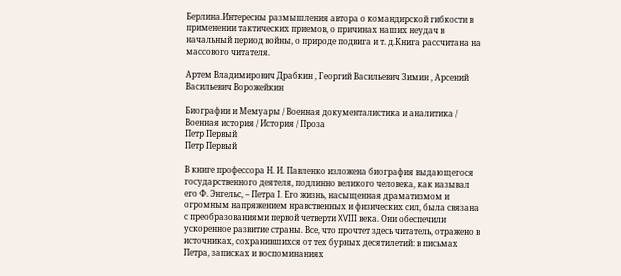Берлина.Интересны размышления автора о командирской гибкости в применении тактических приемов, о причинах наших неудач в начальный период войны, о природе подвига и т. д.Книга рассчитана на массового читателя.

Артем Владимирович Драбкин , Георгий Васильевич Зимин , Арсений Васильевич Ворожейкин

Биографии и Мемуары / Военная документалистика и аналитика / Военная история / История / Проза
Петр Первый
Петр Первый

В книге профессора Н. И. Павленко изложена биография выдающегося государственного деятеля, подлинно великого человека, как называл его Ф. Энгельс, – Петра I. Его жизнь, насыщенная драматизмом и огромным напряжением нравственных и физических сил, была связана с преобразованиями первой четверти XVIII века. Они обеспечили ускоренное развитие страны. Все, что прочтет здесь читатель, отражено в источниках, сохранившихся от тех бурных десятилетий: в письмах Петра, записках и воспоминаниях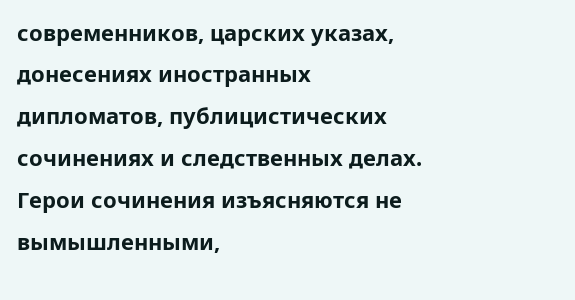современников, царских указах, донесениях иностранных дипломатов, публицистических сочинениях и следственных делах. Герои сочинения изъясняются не вымышленными,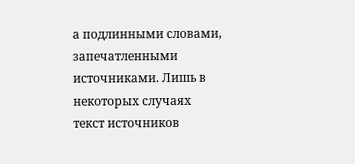а подлинными словами, запечатленными источниками. Лишь в некоторых случаях текст источников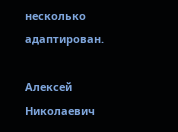несколько адаптирован.

Алексей Николаевич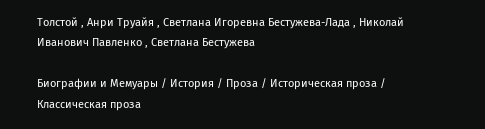Толстой , Анри Труайя , Светлана Игоревна Бестужева-Лада , Николай Иванович Павленко , Светлана Бестужева

Биографии и Мемуары / История / Проза / Историческая проза / Классическая проза